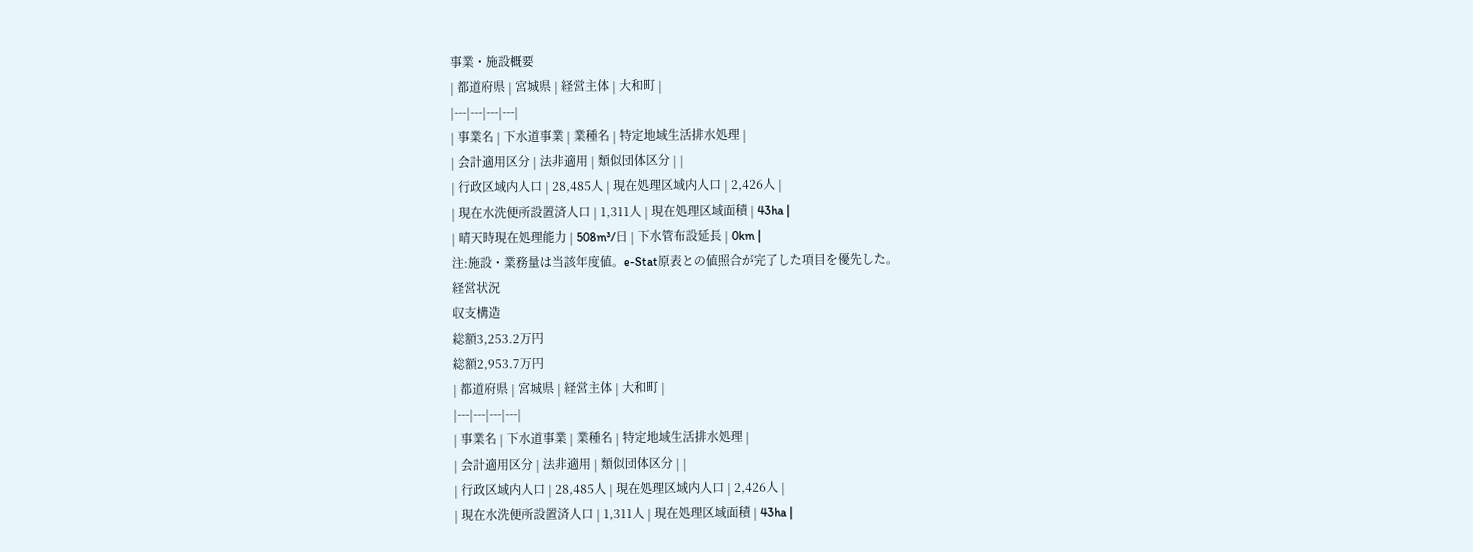事業・施設概要
| 都道府県 | 宮城県 | 経営主体 | 大和町 |
|---|---|---|---|
| 事業名 | 下水道事業 | 業種名 | 特定地域生活排水処理 |
| 会計適用区分 | 法非適用 | 類似団体区分 | |
| 行政区域内人口 | 28,485人 | 現在処理区域内人口 | 2,426人 |
| 現在水洗便所設置済人口 | 1,311人 | 現在処理区域面積 | 43ha |
| 晴天時現在処理能力 | 508m³/日 | 下水管布設延長 | 0km |
注:施設・業務量は当該年度値。e-Stat原表との値照合が完了した項目を優先した。
経営状況
収支構造
総額3,253.2万円
総額2,953.7万円
| 都道府県 | 宮城県 | 経営主体 | 大和町 |
|---|---|---|---|
| 事業名 | 下水道事業 | 業種名 | 特定地域生活排水処理 |
| 会計適用区分 | 法非適用 | 類似団体区分 | |
| 行政区域内人口 | 28,485人 | 現在処理区域内人口 | 2,426人 |
| 現在水洗便所設置済人口 | 1,311人 | 現在処理区域面積 | 43ha |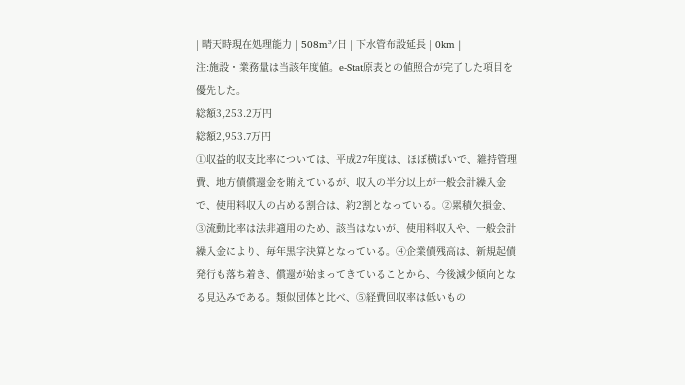| 晴天時現在処理能力 | 508m³/日 | 下水管布設延長 | 0km |
注:施設・業務量は当該年度値。e-Stat原表との値照合が完了した項目を優先した。
総額3,253.2万円
総額2,953.7万円
①収益的収支比率については、平成27年度は、ほぼ横ばいで、維持管理費、地方債償還金を賄えているが、収入の半分以上が一般会計繰入金で、使用料収入の占める割合は、約2割となっている。②累積欠損金、③流動比率は法非適用のため、該当はないが、使用料収入や、一般会計繰入金により、毎年黒字決算となっている。④企業債残高は、新規起債発行も落ち着き、償還が始まってきていることから、今後減少傾向となる見込みである。類似団体と比べ、⑤経費回収率は低いもの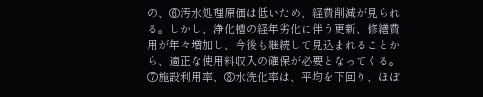の、⑥汚水処理原価は低いため、経費削減が見られる。しかし、浄化槽の経年劣化に伴う更新、修繕費用が年々増加し、今後も継続して見込まれることから、適正な使用料収入の確保が必要となってくる。⑦施設利用率、⑧水洗化率は、平均を下回り、ほぼ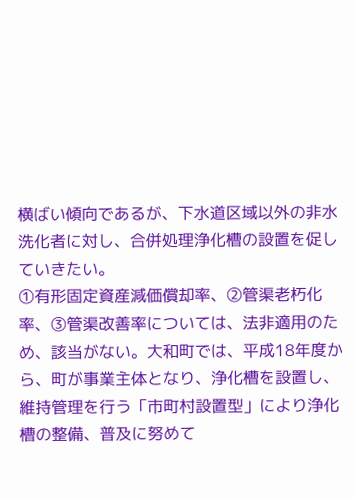横ばい傾向であるが、下水道区域以外の非水洗化者に対し、合併処理浄化槽の設置を促していきたい。
①有形固定資産減価償却率、②管渠老朽化率、③管渠改善率については、法非適用のため、該当がない。大和町では、平成18年度から、町が事業主体となり、浄化槽を設置し、維持管理を行う「市町村設置型」により浄化槽の整備、普及に努めて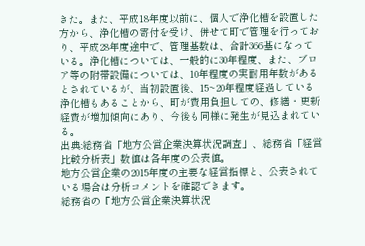きた。また、平成18年度以前に、個人で浄化槽を設置した方から、浄化槽の寄付を受け、併せて町で管理を行っており、平成28年度途中で、管理基数は、合計366基になっている。浄化槽については、一般的に30年程度、また、ブロア等の附帯設備については、10年程度の実耐用年数があるとされているが、当初設置後、15~20年程度経過している浄化槽もあることから、町が費用負担しての、修繕・更新経費が増加傾向にあり、今後も同様に発生が見込まれている。
出典:総務省「地方公営企業決算状況調査」、総務省「経営比較分析表」数値は各年度の公表値。
地方公営企業の2015年度の主要な経営指標と、公表されている場合は分析コメントを確認できます。
総務省の『地方公営企業決算状況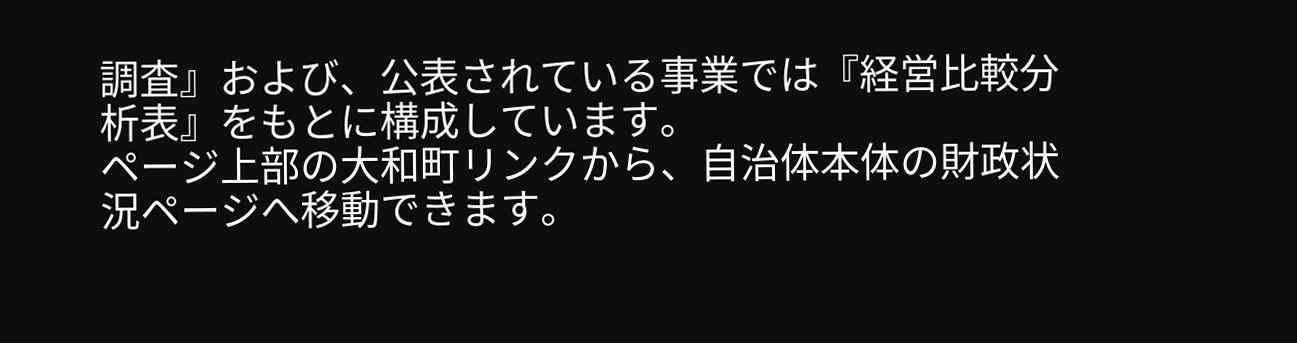調査』および、公表されている事業では『経営比較分析表』をもとに構成しています。
ページ上部の大和町リンクから、自治体本体の財政状況ページへ移動できます。